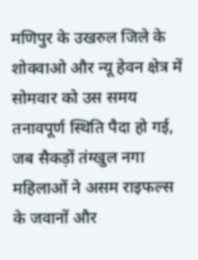मणिपुर के उखरुल जिले के शोक्वाओ और न्यू हेवन क्षेत्र में सोमवार को उस समय तनावपूर्ण स्थिति पैदा हो गई, जब सैकड़ों तंग्खुल नगा महिलाओं ने असम राइफल्स के जवानों और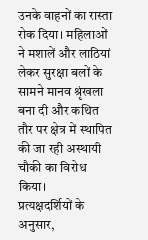उनके वाहनों का रास्ता रोक दिया। महिलाओं ने मशालें और लाठियां लेकर सुरक्षा बलों के सामने मानव श्रृंखला बना दी और कथित तौर पर क्षेत्र में स्थापित की जा रही अस्थायी चौकी का विरोध किया।
प्रत्यक्षदर्शियों के अनुसार,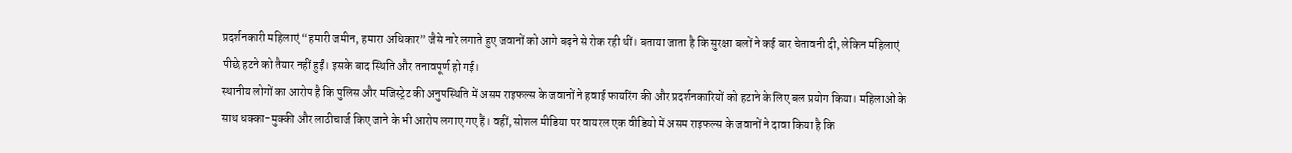प्रदर्शनकारी महिलाएं “हमारी जमीन, हमारा अधिकार” जैसे नारे लगाते हुए जवानों को आगे बढ़ने से रोक रही थीं। बताया जाता है कि सुरक्षा बलों ने कई बार चेतावनी दी, लेकिन महिलाएं पीछे हटने को तैयार नहीं हुईं। इसके बाद स्थिति और तनावपूर्ण हो गई।
स्थानीय लोगों का आरोप है कि पुलिस और मजिस्ट्रेट की अनुपस्थिति में असम राइफल्स के जवानों ने हवाई फायरिंग की और प्रदर्शनकारियों को हटाने के लिए बल प्रयोग किया। महिलाओं के साथ धक्का-मुक्की और लाठीचार्ज किए जाने के भी आरोप लगाए गए हैं। वहीं, सोशल मीडिया पर वायरल एक वीडियो में असम राइफल्स के जवानों ने दावा किया है कि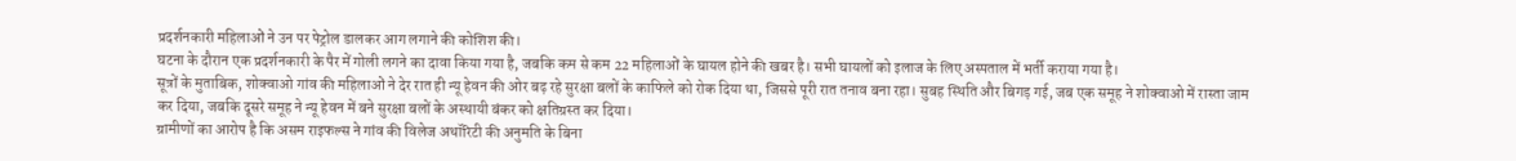प्रदर्शनकारी महिलाओं ने उन पर पेट्रोल डालकर आग लगाने की कोशिश की।
घटना के दौरान एक प्रदर्शनकारी के पैर में गोली लगने का दावा किया गया है, जबकि कम से कम 22 महिलाओं के घायल होने की खबर है। सभी घायलों को इलाज के लिए अस्पताल में भर्ती कराया गया है।
सूत्रों के मुताबिक, शोक्वाओ गांव की महिलाओं ने देर रात ही न्यू हेवन की ओर बढ़ रहे सुरक्षा बलों के काफिले को रोक दिया था, जिससे पूरी रात तनाव बना रहा। सुबह स्थिति और बिगड़ गई, जब एक समूह ने शोक्वाओ में रास्ता जाम कर दिया, जबकि दूसरे समूह ने न्यू हेवन में बने सुरक्षा बलों के अस्थायी बंकर को क्षतिग्रस्त कर दिया।
ग्रामीणों का आरोप है कि असम राइफल्स ने गांव की विलेज अथॉरिटी की अनुमति के बिना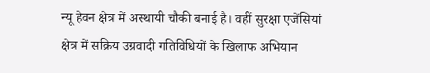न्यू हेवन क्षेत्र में अस्थायी चौकी बनाई है। वहीं सुरक्षा एजेंसियां क्षेत्र में सक्रिय उग्रवादी गतिविधियों के खिलाफ अभियान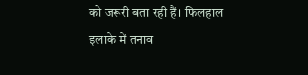को जरूरी बता रही हैं। फिलहाल इलाके में तनाव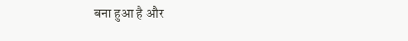बना हुआ है और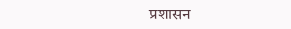प्रशासन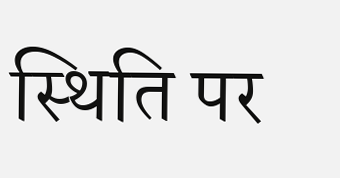स्थिति पर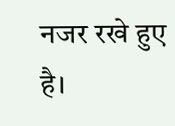नजर रखे हुए है।